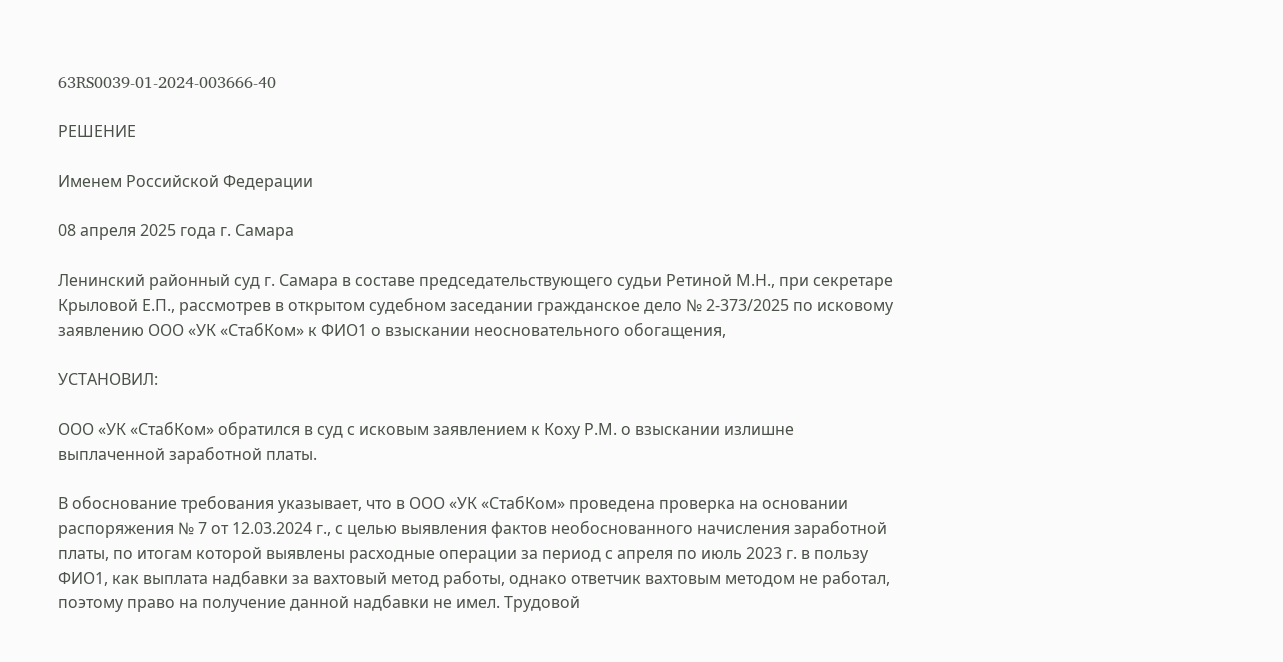63RS0039-01-2024-003666-40

РЕШЕНИЕ

Именем Российской Федерации

08 апреля 2025 года г. Самара

Ленинский районный суд г. Самара в составе председательствующего судьи Ретиной М.Н., при секретаре Крыловой Е.П., рассмотрев в открытом судебном заседании гражданское дело № 2-373/2025 по исковому заявлению ООО «УК «СтабКом» к ФИО1 о взыскании неосновательного обогащения,

УСТАНОВИЛ:

ООО «УК «СтабКом» обратился в суд с исковым заявлением к Коху Р.М. о взыскании излишне выплаченной заработной платы.

В обоснование требования указывает, что в ООО «УК «СтабКом» проведена проверка на основании распоряжения № 7 от 12.03.2024 г., с целью выявления фактов необоснованного начисления заработной платы, по итогам которой выявлены расходные операции за период с апреля по июль 2023 г. в пользу ФИО1, как выплата надбавки за вахтовый метод работы, однако ответчик вахтовым методом не работал, поэтому право на получение данной надбавки не имел. Трудовой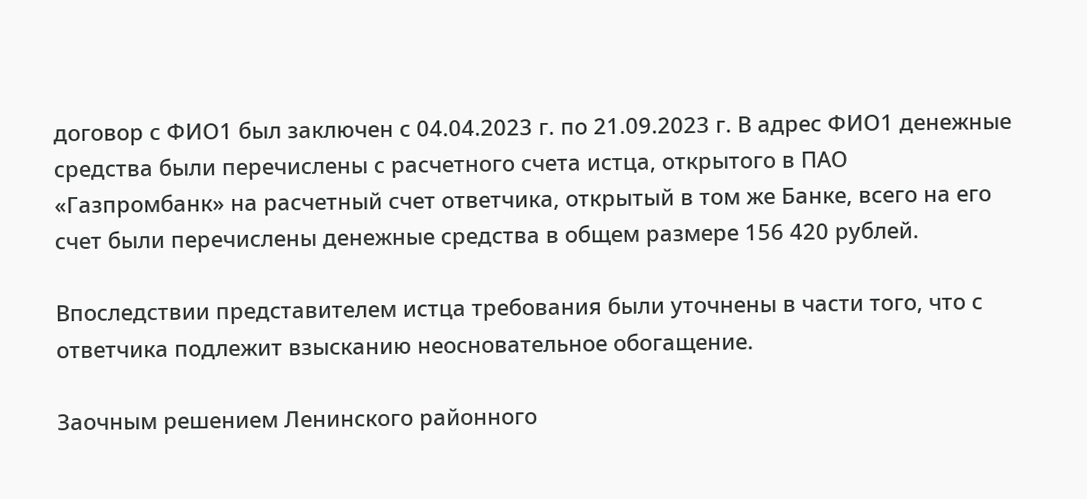договор с ФИО1 был заключен с 04.04.2023 г. по 21.09.2023 г. В адрес ФИО1 денежные средства были перечислены с расчетного счета истца, открытого в ПАО «Газпромбанк» на расчетный счет ответчика, открытый в том же Банке, всего на его счет были перечислены денежные средства в общем размере 156 420 рублей.

Впоследствии представителем истца требования были уточнены в части того, что с ответчика подлежит взысканию неосновательное обогащение.

Заочным решением Ленинского районного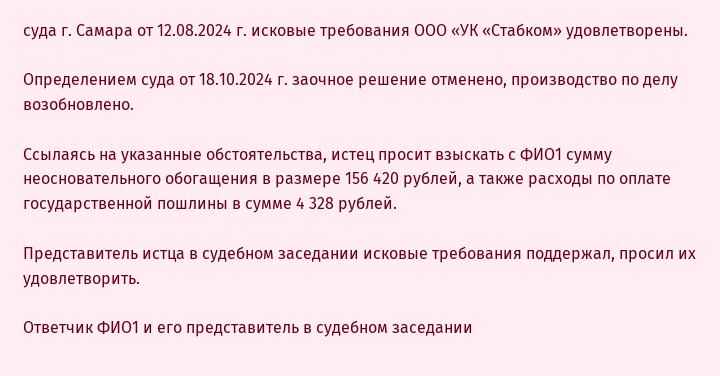суда г. Самара от 12.08.2024 г. исковые требования ООО «УК «Стабком» удовлетворены.

Определением суда от 18.10.2024 г. заочное решение отменено, производство по делу возобновлено.

Ссылаясь на указанные обстоятельства, истец просит взыскать с ФИО1 сумму неосновательного обогащения в размере 156 420 рублей, а также расходы по оплате государственной пошлины в сумме 4 328 рублей.

Представитель истца в судебном заседании исковые требования поддержал, просил их удовлетворить.

Ответчик ФИО1 и его представитель в судебном заседании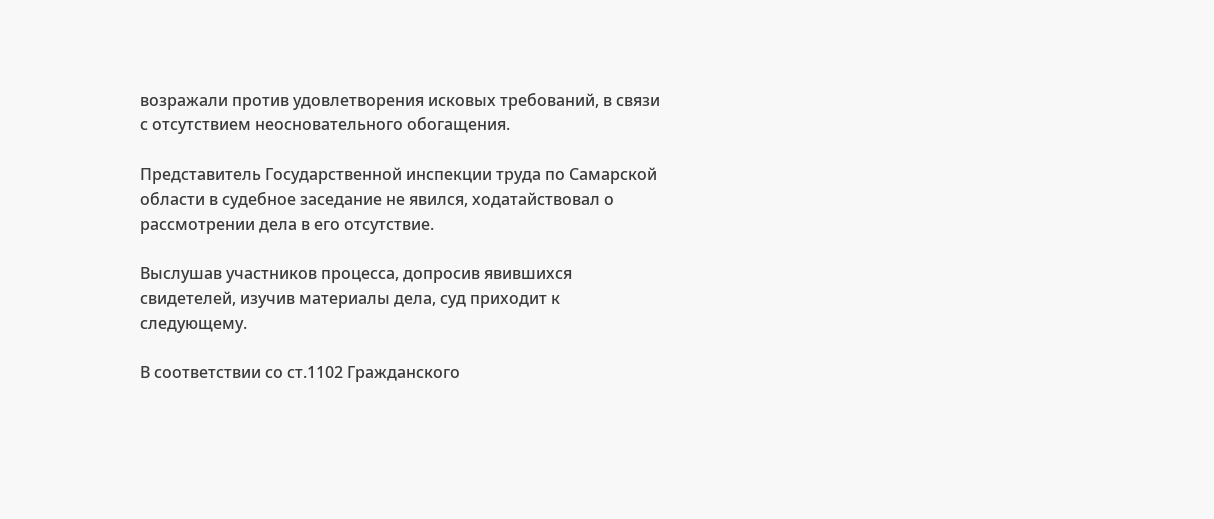возражали против удовлетворения исковых требований, в связи с отсутствием неосновательного обогащения.

Представитель Государственной инспекции труда по Самарской области в судебное заседание не явился, ходатайствовал о рассмотрении дела в его отсутствие.

Выслушав участников процесса, допросив явившихся свидетелей, изучив материалы дела, суд приходит к следующему.

В соответствии со ст.1102 Гражданского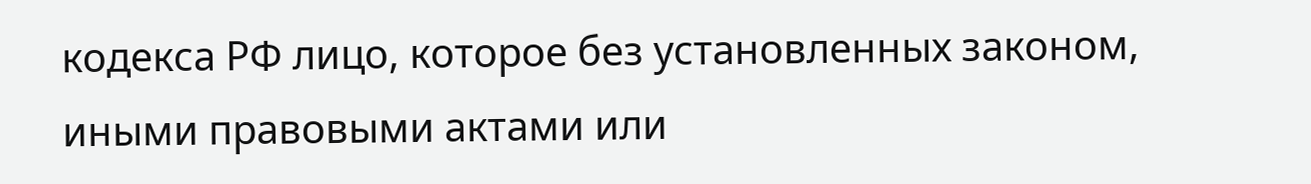кодекса РФ лицо, которое без установленных законом, иными правовыми актами или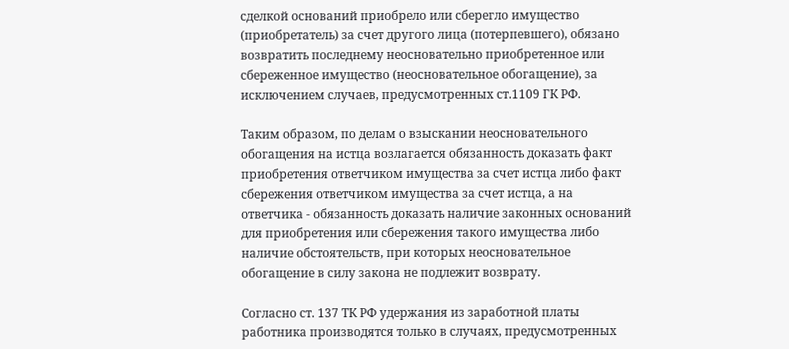сделкой оснований приобрело или сберегло имущество (приобретатель) за счет другого лица (потерпевшего), обязано возвратить последнему неосновательно приобретенное или сбереженное имущество (неосновательное обогащение), за исключением случаев, предусмотренных ст.1109 ГК РФ.

Таким образом, по делам о взыскании неосновательного обогащения на истца возлагается обязанность доказать факт приобретения ответчиком имущества за счет истца либо факт сбережения ответчиком имущества за счет истца, а на ответчика - обязанность доказать наличие законных оснований для приобретения или сбережения такого имущества либо наличие обстоятельств, при которых неосновательное обогащение в силу закона не подлежит возврату.

Согласно ст. 137 ТК РФ удержания из заработной платы работника производятся только в случаях, предусмотренных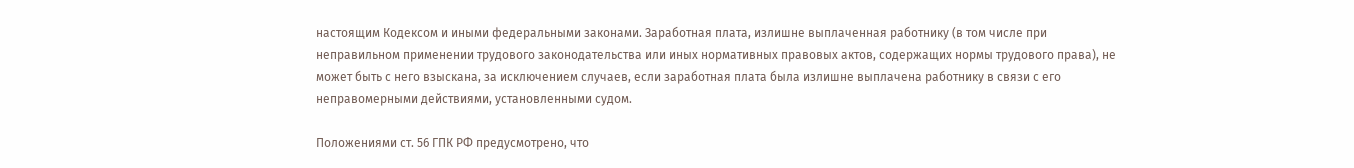настоящим Кодексом и иными федеральными законами. Заработная плата, излишне выплаченная работнику (в том числе при неправильном применении трудового законодательства или иных нормативных правовых актов, содержащих нормы трудового права), не может быть с него взыскана, за исключением случаев, если заработная плата была излишне выплачена работнику в связи с его неправомерными действиями, установленными судом.

Положениями ст. 56 ГПК РФ предусмотрено, что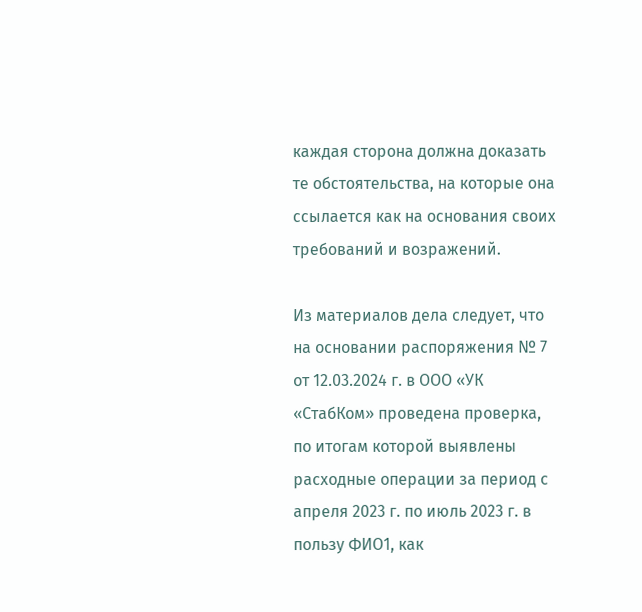каждая сторона должна доказать те обстоятельства, на которые она ссылается как на основания своих требований и возражений.

Из материалов дела следует, что на основании распоряжения № 7 от 12.03.2024 г. в ООО «УК «СтабКом» проведена проверка, по итогам которой выявлены расходные операции за период с апреля 2023 г. по июль 2023 г. в пользу ФИО1, как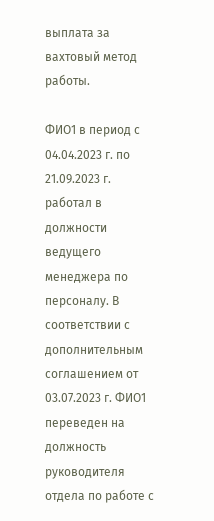выплата за вахтовый метод работы.

ФИО1 в период с 04.04.2023 г. по 21.09.2023 г. работал в должности ведущего менеджера по персоналу. В соответствии с дополнительным соглашением от 03.07.2023 г. ФИО1 переведен на должность руководителя отдела по работе с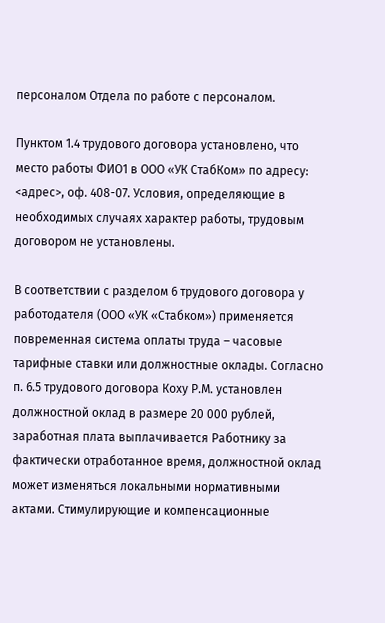персоналом Отдела по работе с персоналом.

Пунктом 1.4 трудового договора установлено, что место работы ФИО1 в ООО «УК СтабКом» по адресу: <адрес>, оф. 408-07. Условия, определяющие в необходимых случаях характер работы, трудовым договором не установлены.

В соответствии с разделом 6 трудового договора у работодателя (ООО «УК «Стабком») применяется повременная система оплаты труда – часовые тарифные ставки или должностные оклады. Согласно п. 6.5 трудового договора Коху Р.М. установлен должностной оклад в размере 20 000 рублей, заработная плата выплачивается Работнику за фактически отработанное время, должностной оклад может изменяться локальными нормативными актами. Стимулирующие и компенсационные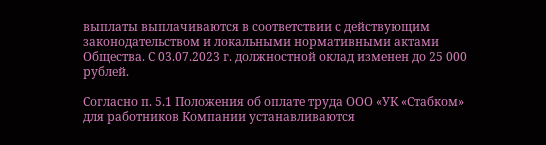выплаты выплачиваются в соответствии с действующим законодательством и локальными нормативными актами Общества. С 03.07.2023 г. должностной оклад изменен до 25 000 рублей.

Согласно п. 5.1 Положения об оплате труда ООО «УК «Стабком» для работников Компании устанавливаются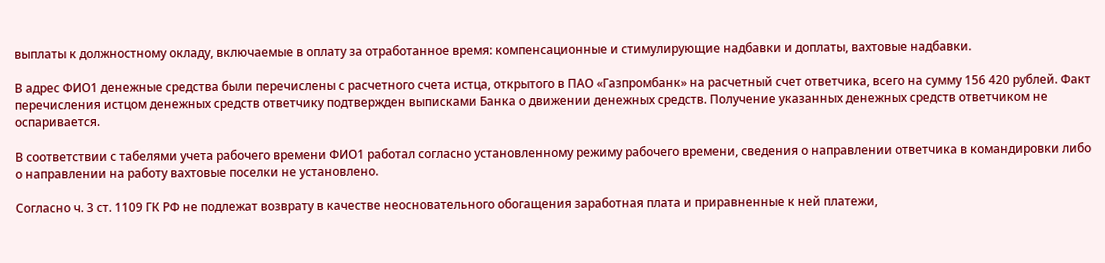выплаты к должностному окладу, включаемые в оплату за отработанное время: компенсационные и стимулирующие надбавки и доплаты, вахтовые надбавки.

В адрес ФИО1 денежные средства были перечислены с расчетного счета истца, открытого в ПАО «Газпромбанк» на расчетный счет ответчика, всего на сумму 156 420 рублей. Факт перечисления истцом денежных средств ответчику подтвержден выписками Банка о движении денежных средств. Получение указанных денежных средств ответчиком не оспаривается.

В соответствии с табелями учета рабочего времени ФИО1 работал согласно установленному режиму рабочего времени, сведения о направлении ответчика в командировки либо о направлении на работу вахтовые поселки не установлено.

Согласно ч. 3 ст. 1109 ГК РФ не подлежат возврату в качестве неосновательного обогащения заработная плата и приравненные к ней платежи,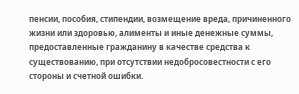пенсии, пособия, стипендии, возмещение вреда, причиненного жизни или здоровью, алименты и иные денежные суммы, предоставленные гражданину в качестве средства к существованию, при отсутствии недобросовестности с его стороны и счетной ошибки.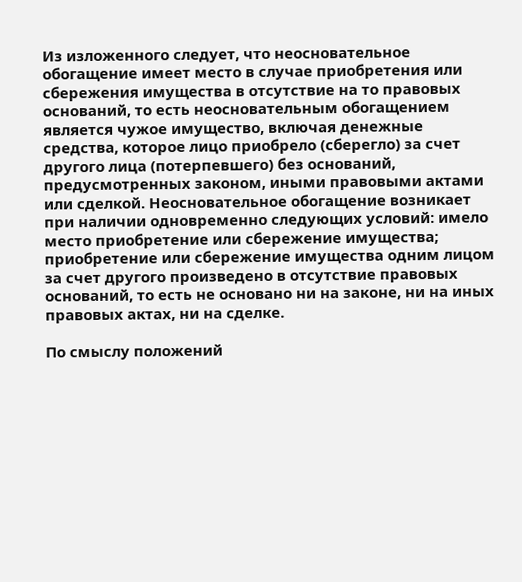Из изложенного следует, что неосновательное обогащение имеет место в случае приобретения или сбережения имущества в отсутствие на то правовых оснований, то есть неосновательным обогащением является чужое имущество, включая денежные средства, которое лицо приобрело (сберегло) за счет другого лица (потерпевшего) без оснований, предусмотренных законом, иными правовыми актами или сделкой. Неосновательное обогащение возникает при наличии одновременно следующих условий: имело место приобретение или сбережение имущества; приобретение или сбережение имущества одним лицом за счет другого произведено в отсутствие правовых оснований, то есть не основано ни на законе, ни на иных правовых актах, ни на сделке.

По смыслу положений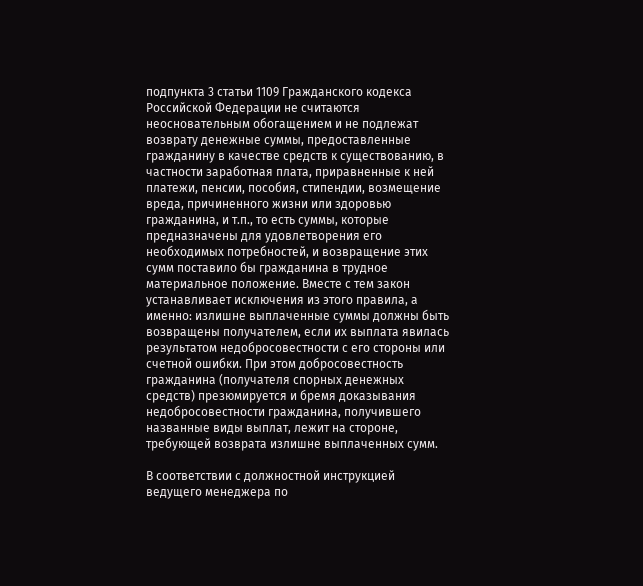подпункта 3 статьи 1109 Гражданского кодекса Российской Федерации не считаются неосновательным обогащением и не подлежат возврату денежные суммы, предоставленные гражданину в качестве средств к существованию, в частности заработная плата, приравненные к ней платежи, пенсии, пособия, стипендии, возмещение вреда, причиненного жизни или здоровью гражданина, и т.п., то есть суммы, которые предназначены для удовлетворения его необходимых потребностей, и возвращение этих сумм поставило бы гражданина в трудное материальное положение. Вместе с тем закон устанавливает исключения из этого правила, а именно: излишне выплаченные суммы должны быть возвращены получателем, если их выплата явилась результатом недобросовестности с его стороны или счетной ошибки. При этом добросовестность гражданина (получателя спорных денежных средств) презюмируется и бремя доказывания недобросовестности гражданина, получившего названные виды выплат, лежит на стороне, требующей возврата излишне выплаченных сумм.

В соответствии с должностной инструкцией ведущего менеджера по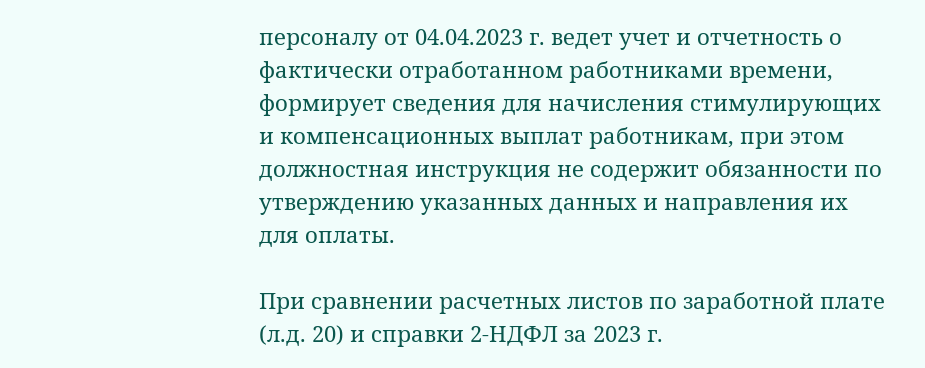персоналу от 04.04.2023 г. ведет учет и отчетность о фактически отработанном работниками времени, формирует сведения для начисления стимулирующих и компенсационных выплат работникам, при этом должностная инструкция не содержит обязанности по утверждению указанных данных и направления их для оплаты.

При сравнении расчетных листов по заработной плате (л.д. 20) и справки 2-НДФЛ за 2023 г.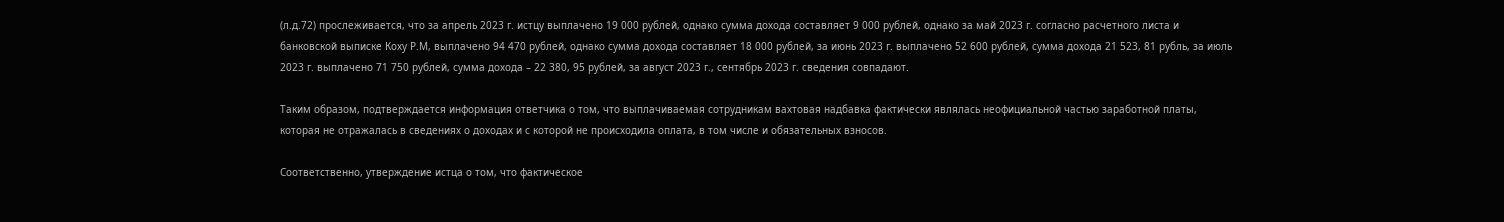(л.д.72) прослеживается, что за апрель 2023 г. истцу выплачено 19 000 рублей, однако сумма дохода составляет 9 000 рублей, однако за май 2023 г. согласно расчетного листа и банковской выписке Коху Р.М, выплачено 94 470 рублей, однако сумма дохода составляет 18 000 рублей, за июнь 2023 г. выплачено 52 600 рублей, сумма дохода 21 523, 81 рубль, за июль 2023 г. выплачено 71 750 рублей, сумма дохода – 22 380, 95 рублей, за август 2023 г., сентябрь 2023 г. сведения совпадают.

Таким образом, подтверждается информация ответчика о том, что выплачиваемая сотрудникам вахтовая надбавка фактически являлась неофициальной частью заработной платы, которая не отражалась в сведениях о доходах и с которой не происходила оплата, в том числе и обязательных взносов.

Соответственно, утверждение истца о том, что фактическое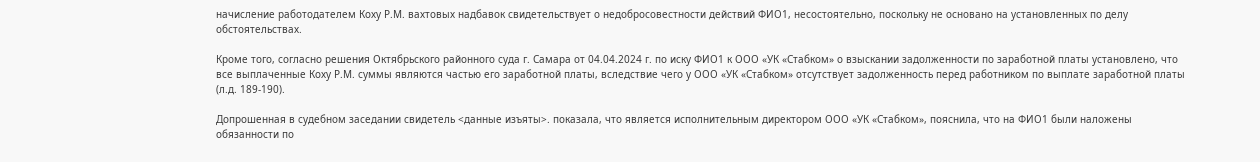начисление работодателем Коху Р.М. вахтовых надбавок свидетельствует о недобросовестности действий ФИО1, несостоятельно, поскольку не основано на установленных по делу обстоятельствах.

Кроме того, согласно решения Октябрьского районного суда г. Самара от 04.04.2024 г. по иску ФИО1 к ООО «УК «Стабком» о взыскании задолженности по заработной платы установлено, что все выплаченные Коху Р.М. суммы являются частью его заработной платы, вследствие чего у ООО «УК «Стабком» отсутствует задолженность перед работником по выплате заработной платы (л.д. 189-190).

Допрошенная в судебном заседании свидетель <данные изъяты>. показала, что является исполнительным директором ООО «УК «Стабком», пояснила, что на ФИО1 были наложены обязанности по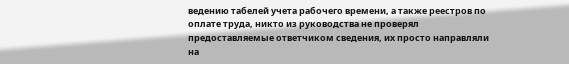ведению табелей учета рабочего времени, а также реестров по оплате труда, никто из руководства не проверял предоставляемые ответчиком сведения, их просто направляли на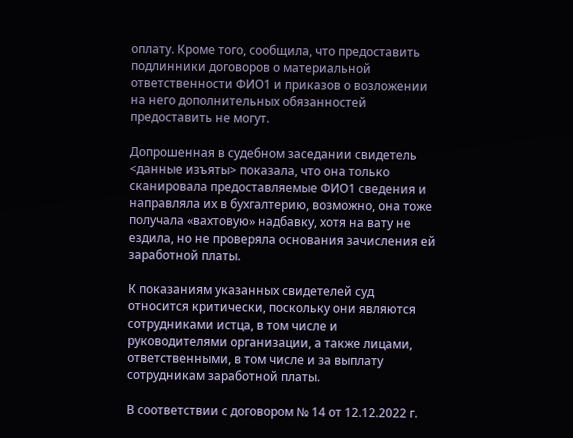оплату. Кроме того, сообщила, что предоставить подлинники договоров о материальной ответственности ФИО1 и приказов о возложении на него дополнительных обязанностей предоставить не могут.

Допрошенная в судебном заседании свидетель <данные изъяты> показала, что она только сканировала предоставляемые ФИО1 сведения и направляла их в бухгалтерию, возможно, она тоже получала «вахтовую» надбавку, хотя на вату не ездила, но не проверяла основания зачисления ей заработной платы.

К показаниям указанных свидетелей суд относится критически, поскольку они являются сотрудниками истца, в том числе и руководителями организации, а также лицами, ответственными, в том числе и за выплату сотрудникам заработной платы.

В соответствии с договором № 14 от 12.12.2022 г.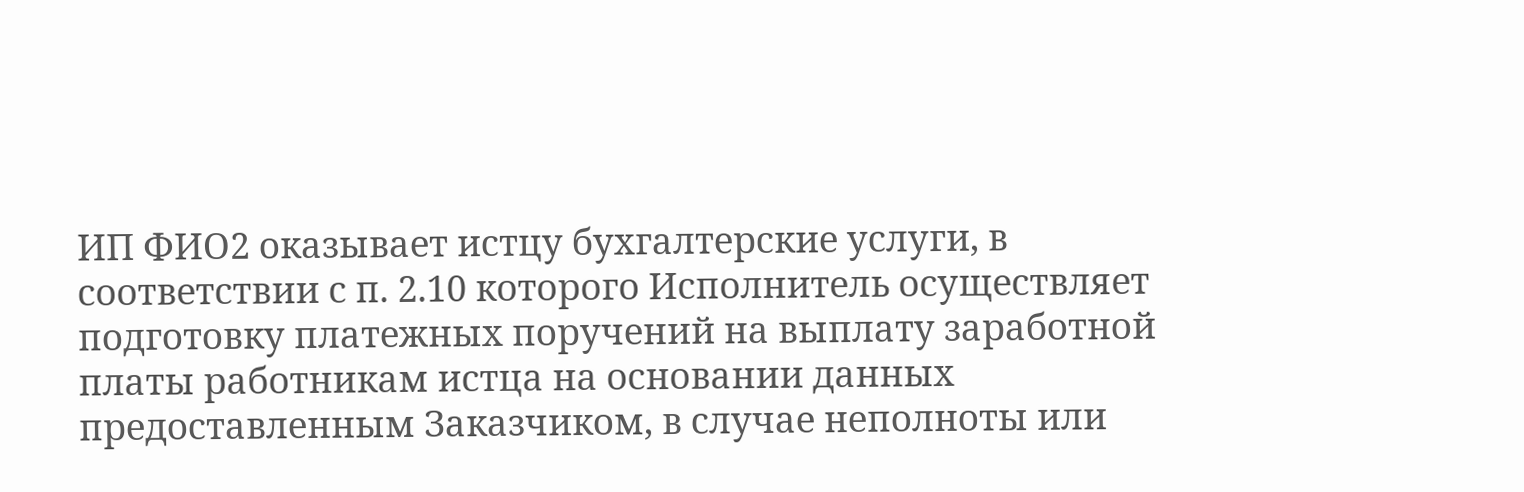ИП ФИО2 оказывает истцу бухгалтерские услуги, в соответствии с п. 2.10 которого Исполнитель осуществляет подготовку платежных поручений на выплату заработной платы работникам истца на основании данных предоставленным Заказчиком, в случае неполноты или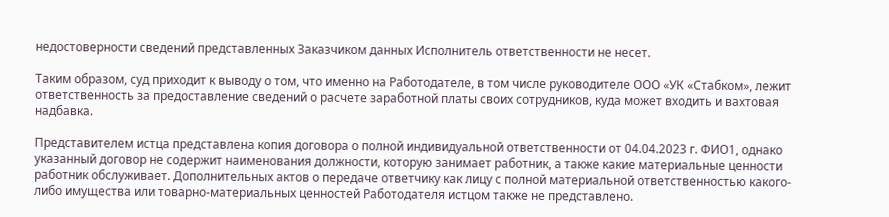недостоверности сведений представленных Заказчиком данных Исполнитель ответственности не несет.

Таким образом, суд приходит к выводу о том, что именно на Работодателе, в том числе руководителе ООО «УК «Стабком», лежит ответственность за предоставление сведений о расчете заработной платы своих сотрудников, куда может входить и вахтовая надбавка.

Представителем истца представлена копия договора о полной индивидуальной ответственности от 04.04.2023 г. ФИО1, однако указанный договор не содержит наименования должности, которую занимает работник, а также какие материальные ценности работник обслуживает. Дополнительных актов о передаче ответчику как лицу с полной материальной ответственностью какого-либо имущества или товарно-материальных ценностей Работодателя истцом также не представлено.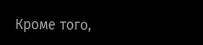Кроме того,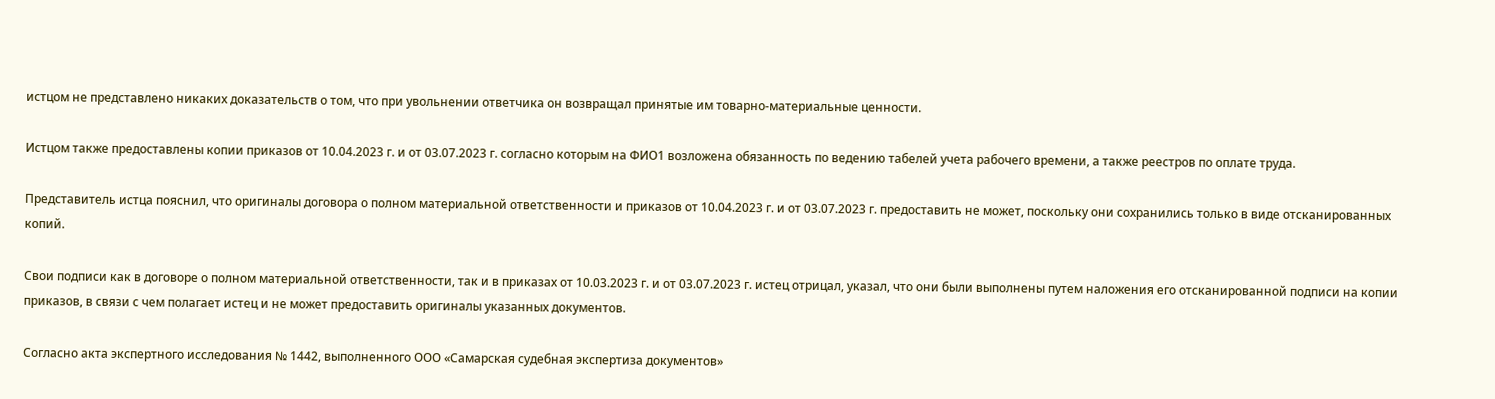истцом не представлено никаких доказательств о том, что при увольнении ответчика он возвращал принятые им товарно-материальные ценности.

Истцом также предоставлены копии приказов от 10.04.2023 г. и от 03.07.2023 г. согласно которым на ФИО1 возложена обязанность по ведению табелей учета рабочего времени, а также реестров по оплате труда.

Представитель истца пояснил, что оригиналы договора о полном материальной ответственности и приказов от 10.04.2023 г. и от 03.07.2023 г. предоставить не может, поскольку они сохранились только в виде отсканированных копий.

Свои подписи как в договоре о полном материальной ответственности, так и в приказах от 10.03.2023 г. и от 03.07.2023 г. истец отрицал, указал, что они были выполнены путем наложения его отсканированной подписи на копии приказов, в связи с чем полагает истец и не может предоставить оригиналы указанных документов.

Согласно акта экспертного исследования № 1442, выполненного ООО «Самарская судебная экспертиза документов»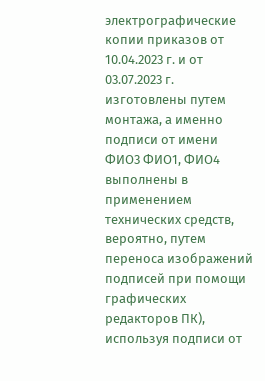электрографические копии приказов от 10.04.2023 г. и от 03.07.2023 г. изготовлены путем монтажа, а именно подписи от имени ФИО3 ФИО1, ФИО4 выполнены в применением технических средств, вероятно, путем переноса изображений подписей при помощи графических редакторов ПК), используя подписи от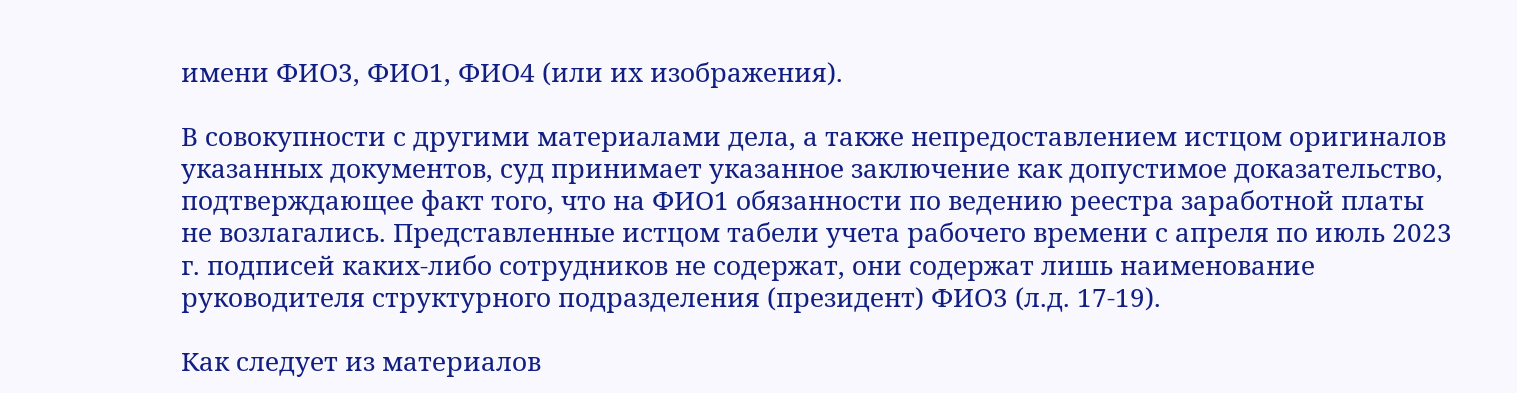имени ФИО3, ФИО1, ФИО4 (или их изображения).

В совокупности с другими материалами дела, а также непредоставлением истцом оригиналов указанных документов, суд принимает указанное заключение как допустимое доказательство, подтверждающее факт того, что на ФИО1 обязанности по ведению реестра заработной платы не возлагались. Представленные истцом табели учета рабочего времени с апреля по июль 2023 г. подписей каких-либо сотрудников не содержат, они содержат лишь наименование руководителя структурного подразделения (президент) ФИО3 (л.д. 17-19).

Как следует из материалов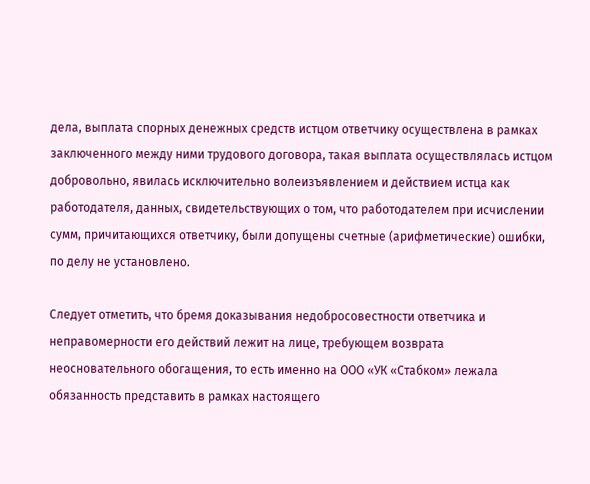дела, выплата спорных денежных средств истцом ответчику осуществлена в рамках заключенного между ними трудового договора, такая выплата осуществлялась истцом добровольно, явилась исключительно волеизъявлением и действием истца как работодателя, данных, свидетельствующих о том, что работодателем при исчислении сумм, причитающихся ответчику, были допущены счетные (арифметические) ошибки, по делу не установлено.

Следует отметить, что бремя доказывания недобросовестности ответчика и неправомерности его действий лежит на лице, требующем возврата неосновательного обогащения, то есть именно на ООО «УК «Стабком» лежала обязанность представить в рамках настоящего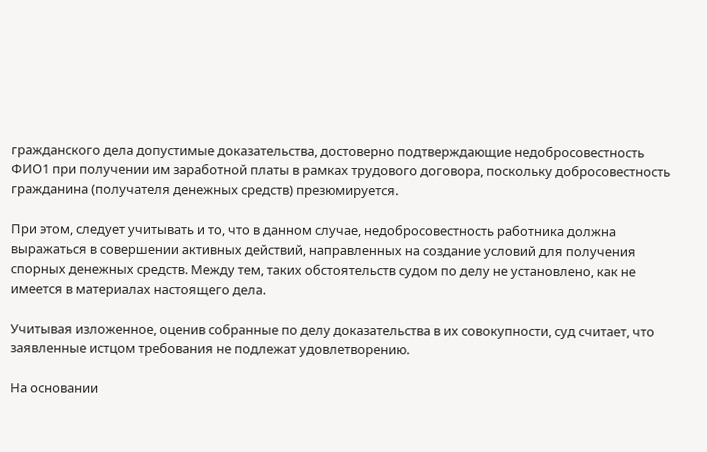гражданского дела допустимые доказательства, достоверно подтверждающие недобросовестность ФИО1 при получении им заработной платы в рамках трудового договора, поскольку добросовестность гражданина (получателя денежных средств) презюмируется.

При этом, следует учитывать и то, что в данном случае, недобросовестность работника должна выражаться в совершении активных действий, направленных на создание условий для получения спорных денежных средств. Между тем, таких обстоятельств судом по делу не установлено, как не имеется в материалах настоящего дела.

Учитывая изложенное, оценив собранные по делу доказательства в их совокупности, суд считает, что заявленные истцом требования не подлежат удовлетворению.

На основании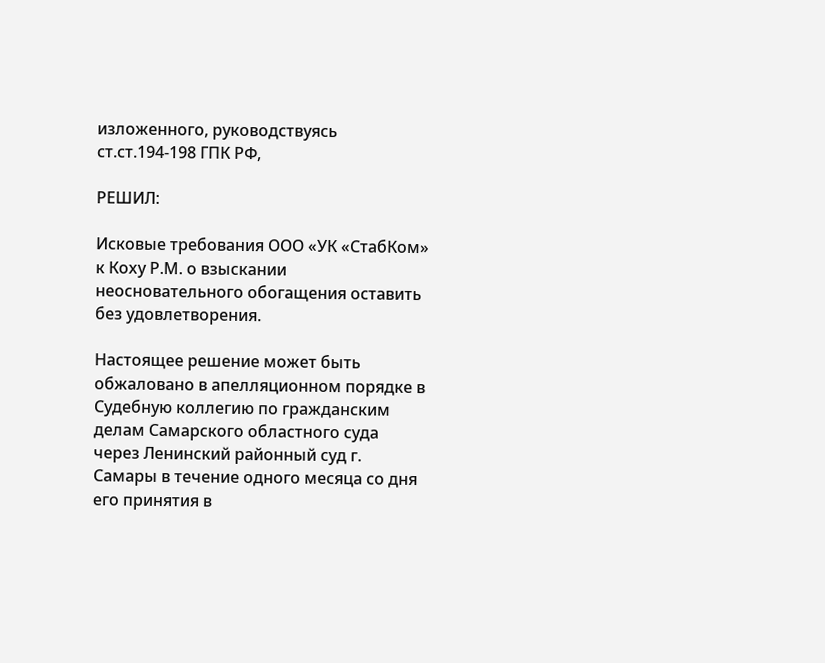изложенного, руководствуясь ст.ст.194-198 ГПК РФ,

РЕШИЛ:

Исковые требования ООО «УК «СтабКом» к Коху Р.М. о взыскании неосновательного обогащения оставить без удовлетворения.

Настоящее решение может быть обжаловано в апелляционном порядке в Судебную коллегию по гражданским делам Самарского областного суда через Ленинский районный суд г. Самары в течение одного месяца со дня его принятия в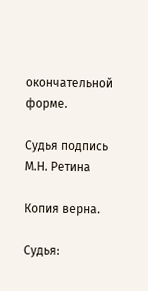окончательной форме.

Судья подпись М.Н. Ретина

Копия верна.

Судья: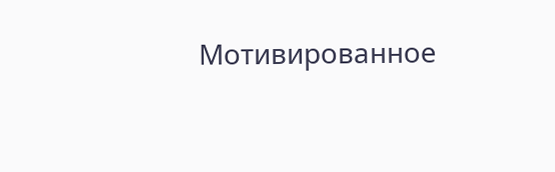Мотивированное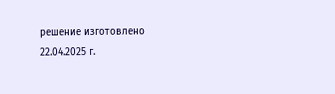решение изготовлено 22.04.2025 г.